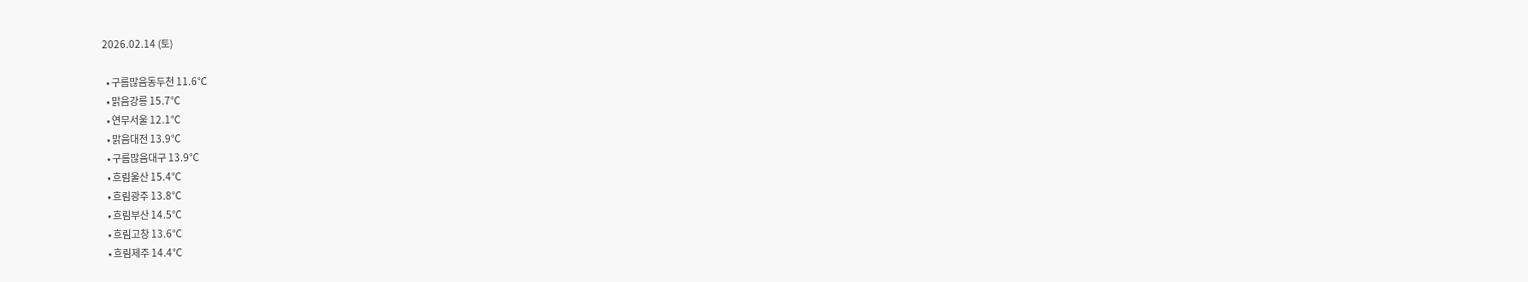2026.02.14 (토)

  • 구름많음동두천 11.6℃
  • 맑음강릉 15.7℃
  • 연무서울 12.1℃
  • 맑음대전 13.9℃
  • 구름많음대구 13.9℃
  • 흐림울산 15.4℃
  • 흐림광주 13.8℃
  • 흐림부산 14.5℃
  • 흐림고창 13.6℃
  • 흐림제주 14.4℃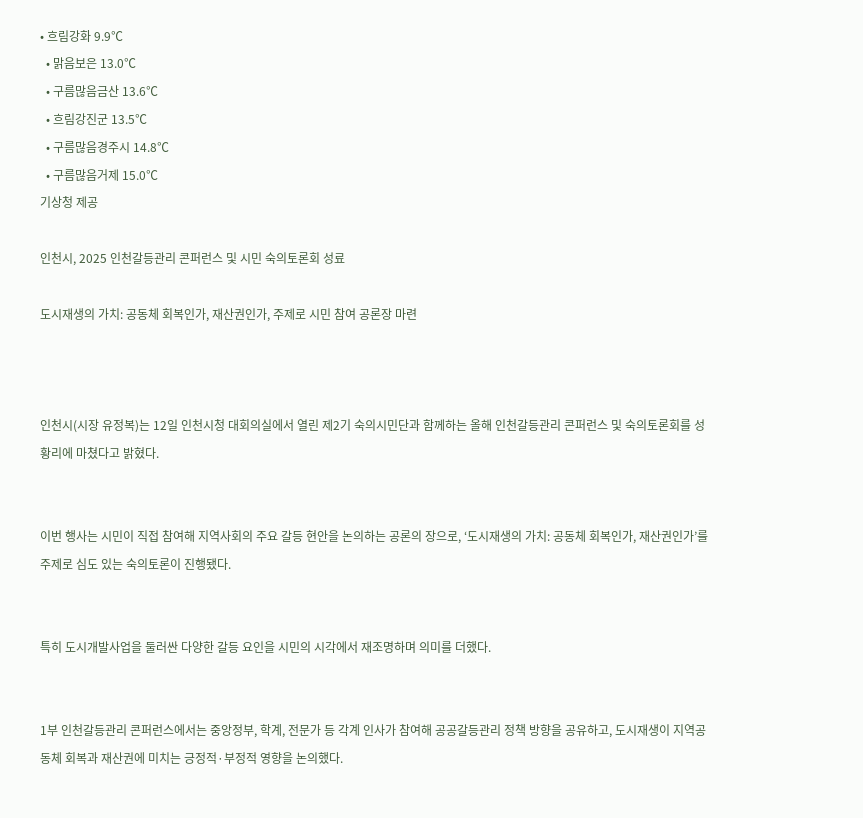• 흐림강화 9.9℃
  • 맑음보은 13.0℃
  • 구름많음금산 13.6℃
  • 흐림강진군 13.5℃
  • 구름많음경주시 14.8℃
  • 구름많음거제 15.0℃
기상청 제공

인천시, 2025 인천갈등관리 콘퍼런스 및 시민 숙의토론회 성료

도시재생의 가치: 공동체 회복인가, 재산권인가, 주제로 시민 참여 공론장 마련



인천시(시장 유정복)는 12일 인천시청 대회의실에서 열린 제2기 숙의시민단과 함께하는 올해 인천갈등관리 콘퍼런스 및 숙의토론회를 성황리에 마쳤다고 밝혔다.


이번 행사는 시민이 직접 참여해 지역사회의 주요 갈등 현안을 논의하는 공론의 장으로, ‘도시재생의 가치: 공동체 회복인가, 재산권인가’를 주제로 심도 있는 숙의토론이 진행됐다.


특히 도시개발사업을 둘러싼 다양한 갈등 요인을 시민의 시각에서 재조명하며 의미를 더했다.


1부 인천갈등관리 콘퍼런스에서는 중앙정부, 학계, 전문가 등 각계 인사가 참여해 공공갈등관리 정책 방향을 공유하고, 도시재생이 지역공동체 회복과 재산권에 미치는 긍정적·부정적 영향을 논의했다.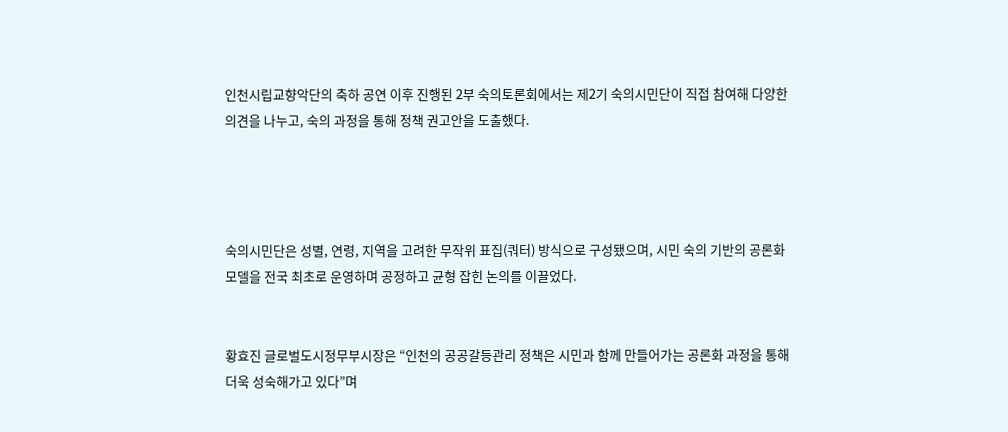인천시립교향악단의 축하 공연 이후 진행된 2부 숙의토론회에서는 제2기 숙의시민단이 직접 참여해 다양한 의견을 나누고, 숙의 과정을 통해 정책 권고안을 도출했다.




숙의시민단은 성별, 연령, 지역을 고려한 무작위 표집(쿼터) 방식으로 구성됐으며, 시민 숙의 기반의 공론화 모델을 전국 최초로 운영하며 공정하고 균형 잡힌 논의를 이끌었다.


황효진 글로벌도시정무부시장은 “인천의 공공갈등관리 정책은 시민과 함께 만들어가는 공론화 과정을 통해 더욱 성숙해가고 있다”며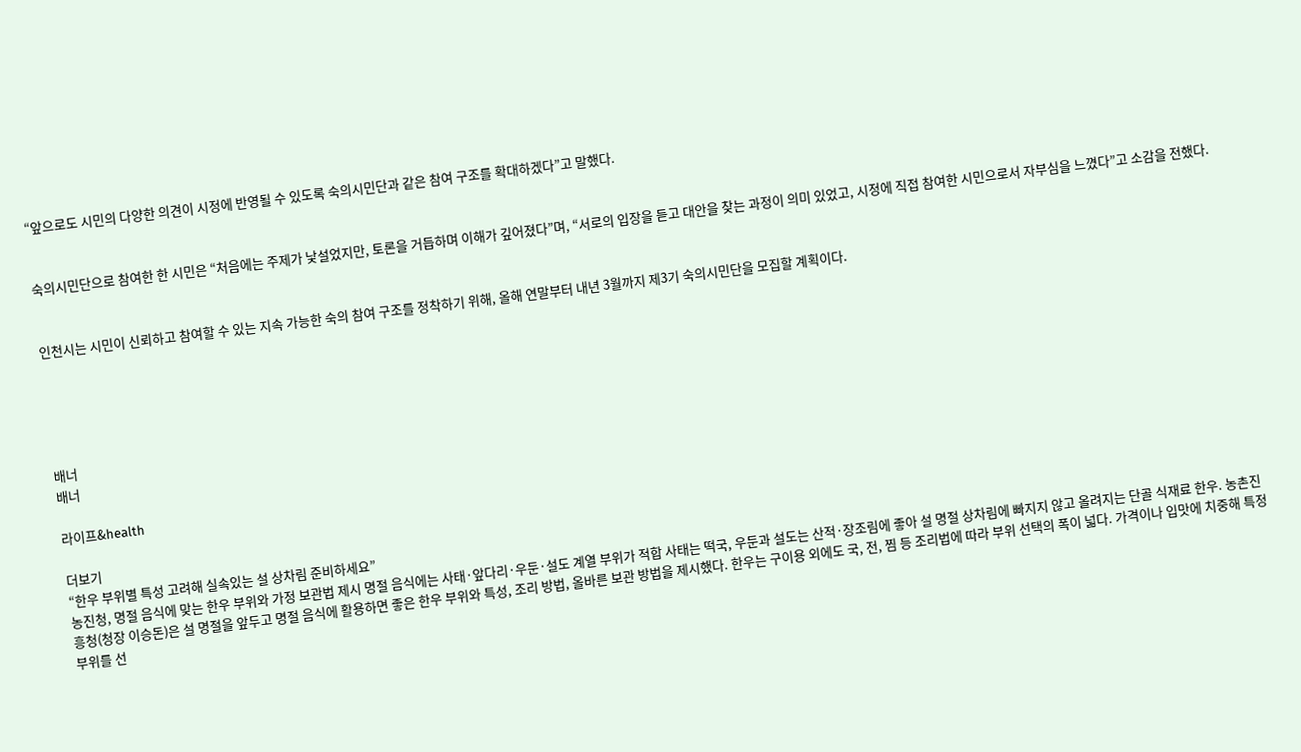“앞으로도 시민의 다양한 의견이 시정에 반영될 수 있도록 숙의시민단과 같은 참여 구조를 확대하겠다”고 말했다.


숙의시민단으로 참여한 한 시민은 “처음에는 주제가 낯설었지만, 토론을 거듭하며 이해가 깊어졌다”며, “서로의 입장을 듣고 대안을 찾는 과정이 의미 있었고, 시정에 직접 참여한 시민으로서 자부심을 느꼈다”고 소감을 전했다.


인천시는 시민이 신뢰하고 참여할 수 있는 지속 가능한 숙의 참여 구조를 정착하기 위해, 올해 연말부터 내년 3월까지 제3기 숙의시민단을 모집할 계획이다.





배너
배너

라이프&health

더보기
“한우 부위별 특성 고려해 실속있는 설 상차림 준비하세요”
농진청, 명절 음식에 맞는 한우 부위와 가정 보관법 제시 명절 음식에는 사태·앞다리·우둔·설도 계열 부위가 적합 사태는 떡국, 우둔과 설도는 산적·장조림에 좋아 설 명절 상차림에 빠지지 않고 올려지는 단골 식재료 한우. 농촌진흥청(청장 이승돈)은 설 명절을 앞두고 명절 음식에 활용하면 좋은 한우 부위와 특성, 조리 방법, 올바른 보관 방법을 제시했다. 한우는 구이용 외에도 국, 전, 찜 등 조리법에 따라 부위 선택의 폭이 넓다. 가격이나 입맛에 치중해 특정 부위를 선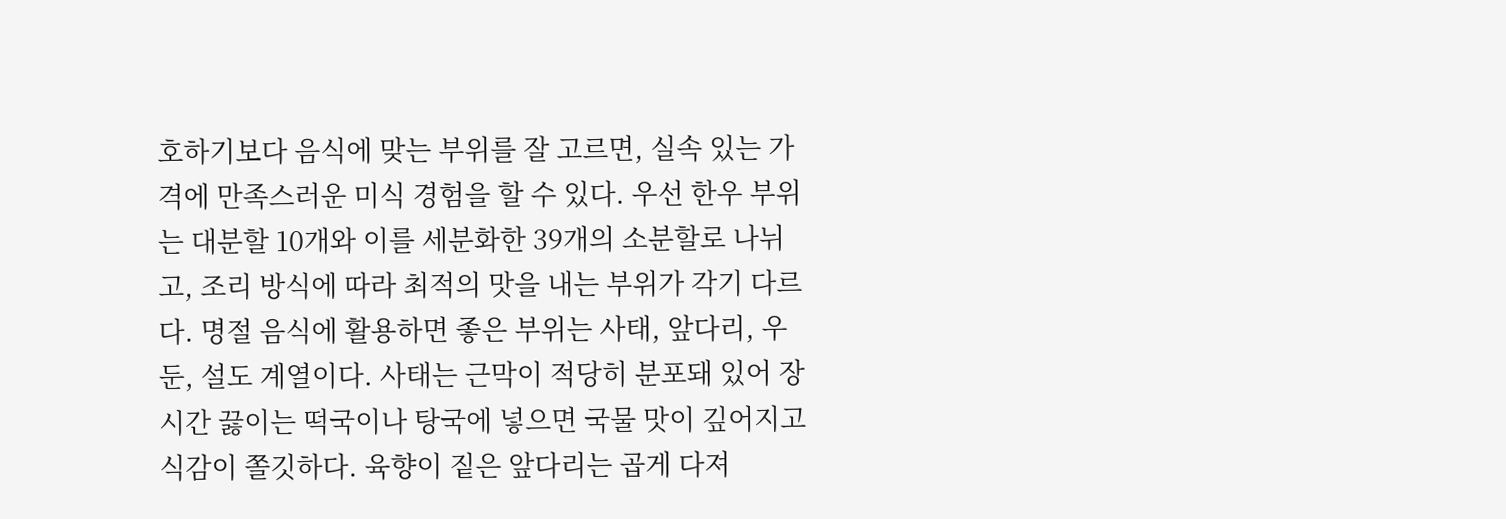호하기보다 음식에 맞는 부위를 잘 고르면, 실속 있는 가격에 만족스러운 미식 경험을 할 수 있다. 우선 한우 부위는 대분할 10개와 이를 세분화한 39개의 소분할로 나뉘고, 조리 방식에 따라 최적의 맛을 내는 부위가 각기 다르다. 명절 음식에 활용하면 좋은 부위는 사태, 앞다리, 우둔, 설도 계열이다. 사태는 근막이 적당히 분포돼 있어 장시간 끓이는 떡국이나 탕국에 넣으면 국물 맛이 깊어지고 식감이 쫄깃하다. 육향이 짙은 앞다리는 곱게 다져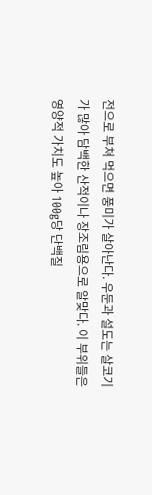전으로 부쳐 먹으면 풍미가 살아난다. 우둔과 설도는 살코기가 많아 담백한 산적이나 장조림용으로 알맞다. 이 부위들은 영양적 가치도 높아 100g당 단백질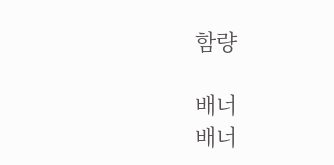함량

배너
배너